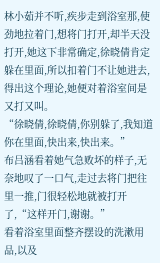林小茹并不听,疾步走到浴室那,使劲地拉着门,想将门打开,却半天没打开,她这下非常确定,徐晓倩肯定躲在里面,所以扣着门不让她进去,得出这个理论,她便对着浴室间是又打又叫。
“徐晓倩,徐晓倩,你别躲了,我知道你在里面,快出来,快出来。”
布吕涵看着她气急败坏的样子,无奈地叹了一口气,走过去将门把往里一推,门很轻松地就被打开了,“这样开门,谢谢。”
看着浴室里面整齐摆设的洗漱用品,以及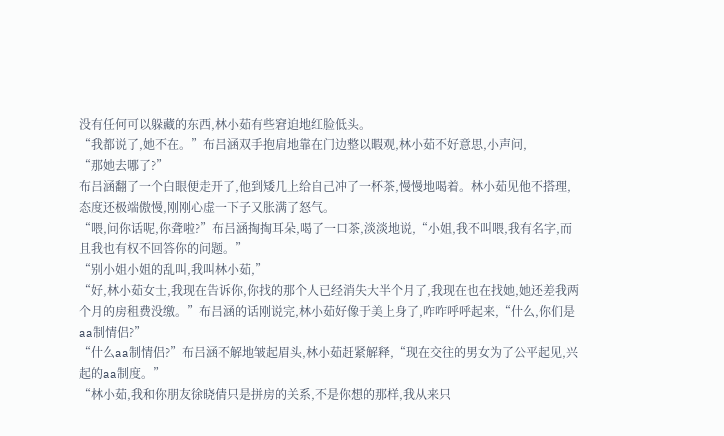没有任何可以躲藏的东西,林小茹有些窘迫地红脸低头。
“我都说了,她不在。”布吕涵双手抱肩地靠在门边整以暇观,林小茹不好意思,小声问,
“那她去哪了?”
布吕涵翻了一个白眼便走开了,他到矮几上给自己冲了一杯茶,慢慢地喝着。林小茹见他不搭理,态度还极端傲慢,刚刚心虚一下子又胀满了怒气。
“喂,问你话呢,你聋啦?”布吕涵掏掏耳朵,喝了一口茶,淡淡地说,“小姐,我不叫喂,我有名字,而且我也有权不回答你的问题。”
“别小姐小姐的乱叫,我叫林小茹,”
“好,林小茹女士,我现在告诉你,你找的那个人已经消失大半个月了,我现在也在找她,她还差我两个月的房租费没缴。”布吕涵的话刚说完,林小茹好像于美上身了,咋咋呼呼起来,“什么,你们是aa制情侣?”
“什么aa制情侣?”布吕涵不解地皱起眉头,林小茹赶紧解释,“现在交往的男女为了公平起见,兴起的aa制度。”
“林小茹,我和你朋友徐晓倩只是拼房的关系,不是你想的那样,我从来只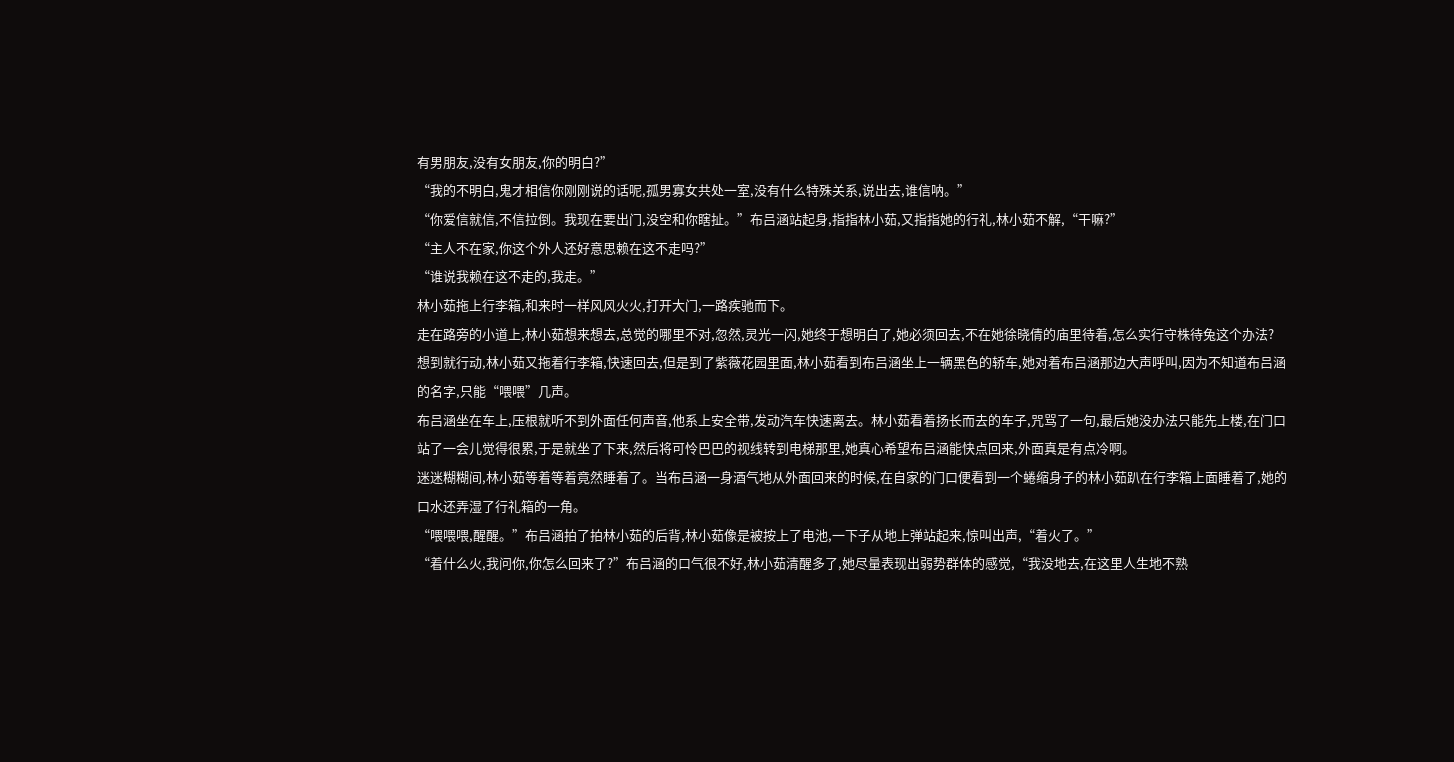有男朋友,没有女朋友,你的明白?”
“我的不明白,鬼才相信你刚刚说的话呢,孤男寡女共处一室,没有什么特殊关系,说出去,谁信呐。”
“你爱信就信,不信拉倒。我现在要出门,没空和你瞎扯。”布吕涵站起身,指指林小茹,又指指她的行礼,林小茹不解,“干嘛?”
“主人不在家,你这个外人还好意思赖在这不走吗?”
“谁说我赖在这不走的,我走。”
林小茹拖上行李箱,和来时一样风风火火,打开大门,一路疾驰而下。
走在路旁的小道上,林小茹想来想去,总觉的哪里不对,忽然,灵光一闪,她终于想明白了,她必须回去,不在她徐晓倩的庙里待着,怎么实行守株待兔这个办法?
想到就行动,林小茹又拖着行李箱,快速回去,但是到了紫薇花园里面,林小茹看到布吕涵坐上一辆黑色的轿车,她对着布吕涵那边大声呼叫,因为不知道布吕涵的名字,只能“喂喂”几声。
布吕涵坐在车上,压根就听不到外面任何声音,他系上安全带,发动汽车快速离去。林小茹看着扬长而去的车子,咒骂了一句,最后她没办法只能先上楼,在门口站了一会儿觉得很累,于是就坐了下来,然后将可怜巴巴的视线转到电梯那里,她真心希望布吕涵能快点回来,外面真是有点冷啊。
迷迷糊糊间,林小茹等着等着竟然睡着了。当布吕涵一身酒气地从外面回来的时候,在自家的门口便看到一个蜷缩身子的林小茹趴在行李箱上面睡着了,她的口水还弄湿了行礼箱的一角。
“喂喂喂,醒醒。”布吕涵拍了拍林小茹的后背,林小茹像是被按上了电池,一下子从地上弹站起来,惊叫出声,“着火了。”
“着什么火,我问你,你怎么回来了?”布吕涵的口气很不好,林小茹清醒多了,她尽量表现出弱势群体的感觉,“我没地去,在这里人生地不熟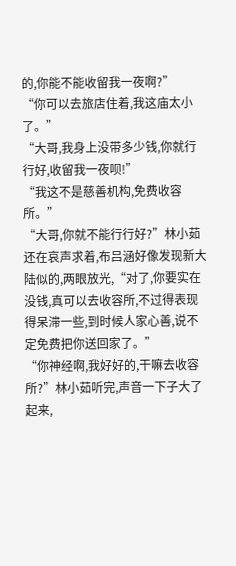的,你能不能收留我一夜啊?”
“你可以去旅店住着,我这庙太小了。”
“大哥,我身上没带多少钱,你就行行好,收留我一夜呗!”
“我这不是慈善机构,免费收容所。”
“大哥,你就不能行行好?”林小茹还在哀声求着,布吕涵好像发现新大陆似的,两眼放光,“对了,你要实在没钱,真可以去收容所,不过得表现得呆滞一些,到时候人家心善,说不定免费把你送回家了。”
“你神经啊,我好好的,干嘛去收容所?”林小茹听完,声音一下子大了起来,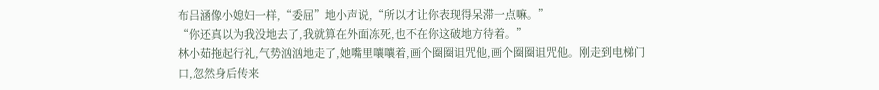布吕涵像小媳妇一样,“委屈”地小声说,“所以才让你表现得呆滞一点嘛。”
“你还真以为我没地去了,我就算在外面冻死,也不在你这破地方待着。”
林小茹拖起行礼,气势汹汹地走了,她嘴里嚷嚷着,画个圈圈诅咒他,画个圈圈诅咒他。刚走到电梯门口,忽然身后传来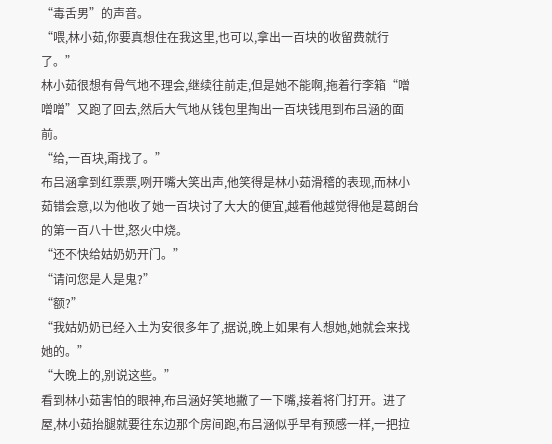“毒舌男”的声音。
“喂,林小茹,你要真想住在我这里,也可以,拿出一百块的收留费就行了。”
林小茹很想有骨气地不理会,继续往前走,但是她不能啊,拖着行李箱“噌噌噌”又跑了回去,然后大气地从钱包里掏出一百块钱甩到布吕涵的面前。
“给,一百块,甭找了。”
布吕涵拿到红票票,咧开嘴大笑出声,他笑得是林小茹滑稽的表现,而林小茹错会意,以为他收了她一百块讨了大大的便宜,越看他越觉得他是葛朗台的第一百八十世,怒火中烧。
“还不快给姑奶奶开门。”
“请问您是人是鬼?”
“额?”
“我姑奶奶已经入土为安很多年了,据说,晚上如果有人想她,她就会来找她的。”
“大晚上的,别说这些。”
看到林小茹害怕的眼神,布吕涵好笑地撇了一下嘴,接着将门打开。进了屋,林小茹抬腿就要往东边那个房间跑,布吕涵似乎早有预感一样,一把拉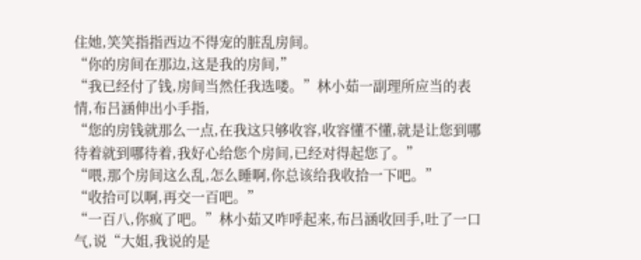住她,笑笑指指西边不得宠的脏乱房间。
“你的房间在那边,这是我的房间,”
“我已经付了钱,房间当然任我选喽。”林小茹一副理所应当的表情,布吕涵伸出小手指,
“您的房钱就那么一点,在我这只够收容,收容懂不懂,就是让您到哪待着就到哪待着,我好心给您个房间,已经对得起您了。”
“喂,那个房间这么乱,怎么睡啊,你总该给我收拾一下吧。”
“收拾可以啊,再交一百吧。”
“一百八,你疯了吧。”林小茹又咋呼起来,布吕涵收回手,吐了一口气,说“大姐,我说的是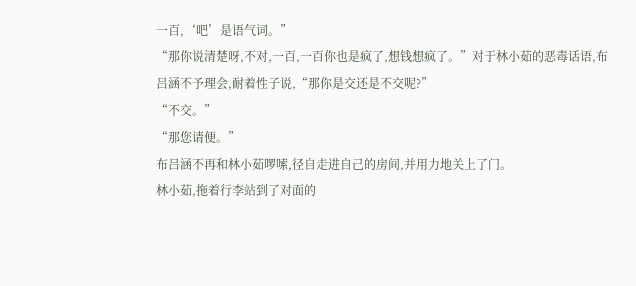一百,‘吧’是语气词。”
“那你说清楚呀,不对,一百,一百你也是疯了,想钱想疯了。”对于林小茹的恶毒话语,布吕涵不予理会,耐着性子说,“那你是交还是不交呢?”
“不交。”
“那您请便。”
布吕涵不再和林小茹啰嗦,径自走进自己的房间,并用力地关上了门。
林小茹,拖着行李站到了对面的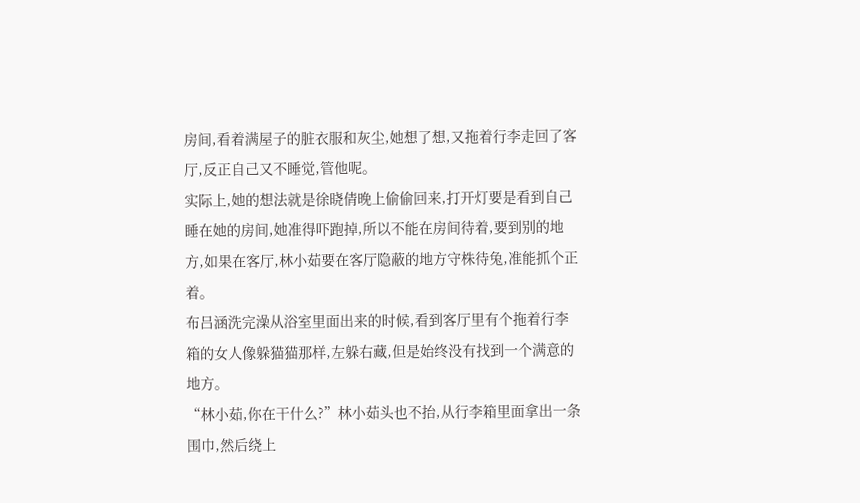房间,看着满屋子的脏衣服和灰尘,她想了想,又拖着行李走回了客厅,反正自己又不睡觉,管他呢。
实际上,她的想法就是徐晓倩晚上偷偷回来,打开灯要是看到自己睡在她的房间,她准得吓跑掉,所以不能在房间待着,要到别的地方,如果在客厅,林小茹要在客厅隐蔽的地方守株待兔,准能抓个正着。
布吕涵洗完澡从浴室里面出来的时候,看到客厅里有个拖着行李箱的女人像躲猫猫那样,左躲右藏,但是始终没有找到一个满意的地方。
“林小茹,你在干什么?”林小茹头也不抬,从行李箱里面拿出一条围巾,然后绕上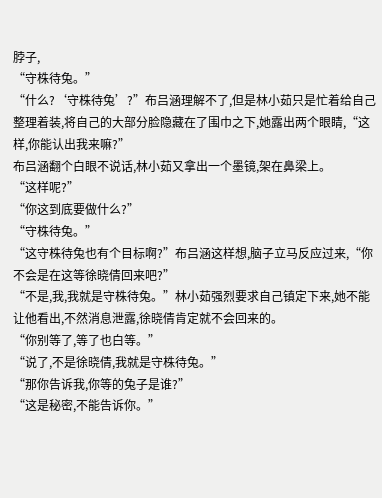脖子,
“守株待兔。”
“什么?‘守株待兔’?”布吕涵理解不了,但是林小茹只是忙着给自己整理着装,将自己的大部分脸隐藏在了围巾之下,她露出两个眼睛,“这样,你能认出我来嘛?”
布吕涵翻个白眼不说话,林小茹又拿出一个墨镜,架在鼻梁上。
“这样呢?”
“你这到底要做什么?”
“守株待兔。”
“这守株待兔也有个目标啊?”布吕涵这样想,脑子立马反应过来,“你不会是在这等徐晓倩回来吧?”
“不是,我,我就是守株待兔。”林小茹强烈要求自己镇定下来,她不能让他看出,不然消息泄露,徐晓倩肯定就不会回来的。
“你别等了,等了也白等。”
“说了,不是徐晓倩,我就是守株待兔。”
“那你告诉我,你等的兔子是谁?”
“这是秘密,不能告诉你。”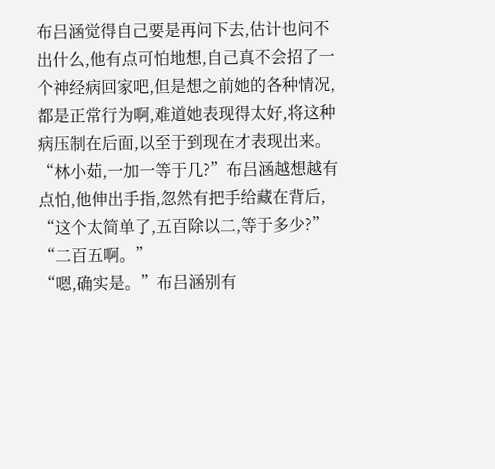布吕涵觉得自己要是再问下去,估计也问不出什么,他有点可怕地想,自己真不会招了一个神经病回家吧,但是想之前她的各种情况,都是正常行为啊,难道她表现得太好,将这种病压制在后面,以至于到现在才表现出来。
“林小茹,一加一等于几?”布吕涵越想越有点怕,他伸出手指,忽然有把手给藏在背后,
“这个太简单了,五百除以二,等于多少?”
“二百五啊。”
“嗯,确实是。”布吕涵别有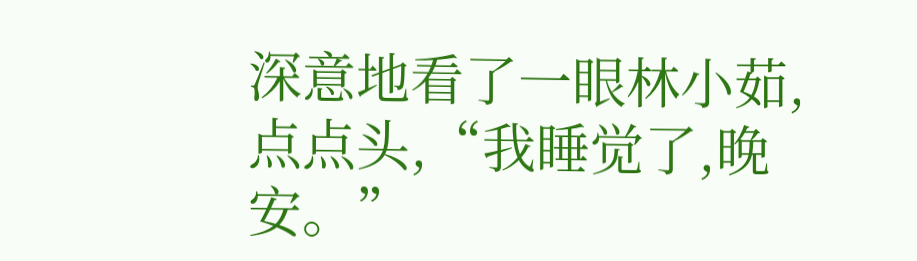深意地看了一眼林小茹,点点头,“我睡觉了,晚安。”